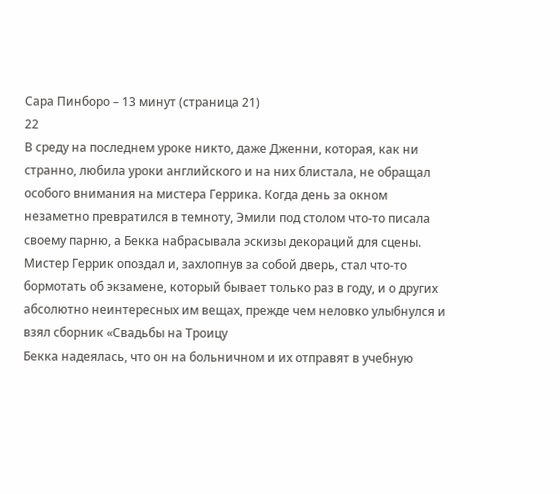Сара Пинборо – 13 минут (страница 21)
22
В среду на последнем уроке никто, даже Дженни, которая, как ни странно, любила уроки английского и на них блистала, не обращал особого внимания на мистера Геррика. Когда день за окном незаметно превратился в темноту, Эмили под столом что-то писала своему парню, а Бекка набрасывала эскизы декораций для сцены. Мистер Геррик опоздал и, захлопнув за собой дверь, стал что-то бормотать об экзамене, который бывает только раз в году, и о других абсолютно неинтересных им вещах, прежде чем неловко улыбнулся и взял сборник «Свадьбы на Троицу
Бекка надеялась, что он на больничном и их отправят в учебную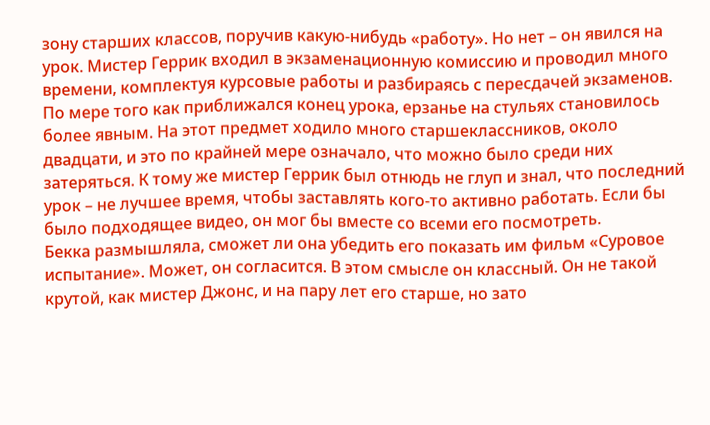зону старших классов, поручив какую-нибудь «работу». Но нет – он явился на урок. Мистер Геррик входил в экзаменационную комиссию и проводил много времени, комплектуя курсовые работы и разбираясь с пересдачей экзаменов.
По мере того как приближался конец урока, ерзанье на стульях становилось более явным. На этот предмет ходило много старшеклассников, около двадцати, и это по крайней мере означало, что можно было среди них затеряться. К тому же мистер Геррик был отнюдь не глуп и знал, что последний урок – не лучшее время, чтобы заставлять кого-то активно работать. Если бы было подходящее видео, он мог бы вместе со всеми его посмотреть.
Бекка размышляла, сможет ли она убедить его показать им фильм «Суровое испытание». Может, он согласится. В этом смысле он классный. Он не такой крутой, как мистер Джонс, и на пару лет его старше, но зато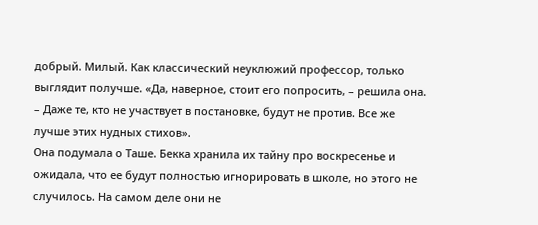добрый. Милый. Как классический неуклюжий профессор, только выглядит получше. «Да, наверное, стоит его попросить, – решила она. – Даже те, кто не участвует в постановке, будут не против. Все же лучше этих нудных стихов».
Она подумала о Таше. Бекка хранила их тайну про воскресенье и ожидала, что ее будут полностью игнорировать в школе, но этого не случилось. На самом деле они не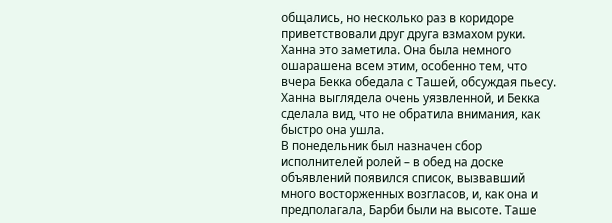общались, но несколько раз в коридоре приветствовали друг друга взмахом руки. Ханна это заметила. Она была немного ошарашена всем этим, особенно тем, что вчера Бекка обедала с Ташей, обсуждая пьесу. Ханна выглядела очень уязвленной, и Бекка сделала вид, что не обратила внимания, как быстро она ушла.
В понедельник был назначен сбор исполнителей ролей – в обед на доске объявлений появился список, вызвавший много восторженных возгласов, и, как она и предполагала, Барби были на высоте. Таше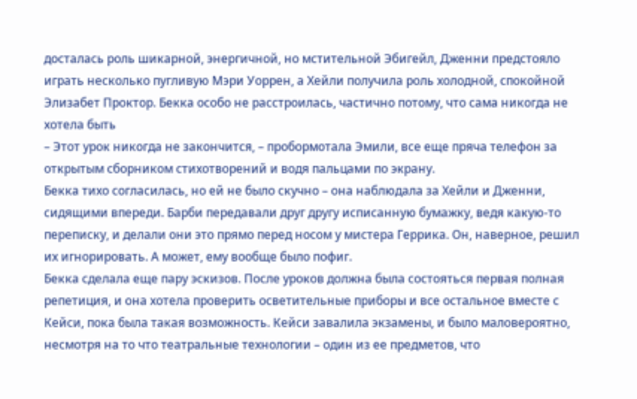досталась роль шикарной, энергичной, но мстительной Эбигейл, Дженни предстояло играть несколько пугливую Мэри Уоррен, а Хейли получила роль холодной, спокойной Элизабет Проктор. Бекка особо не расстроилась, частично потому, что сама никогда не хотела быть
– Этот урок никогда не закончится, – пробормотала Эмили, все еще пряча телефон за открытым сборником стихотворений и водя пальцами по экрану.
Бекка тихо согласилась, но ей не было скучно – она наблюдала за Хейли и Дженни, сидящими впереди. Барби передавали друг другу исписанную бумажку, ведя какую-то переписку, и делали они это прямо перед носом у мистера Геррика. Он, наверное, решил их игнорировать. А может, ему вообще было пофиг.
Бекка сделала еще пару эскизов. После уроков должна была состояться первая полная репетиция, и она хотела проверить осветительные приборы и все остальное вместе с Кейси, пока была такая возможность. Кейси завалила экзамены, и было маловероятно, несмотря на то что театральные технологии – один из ее предметов, что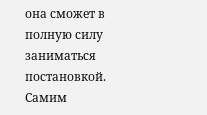она сможет в полную силу заниматься постановкой. Самим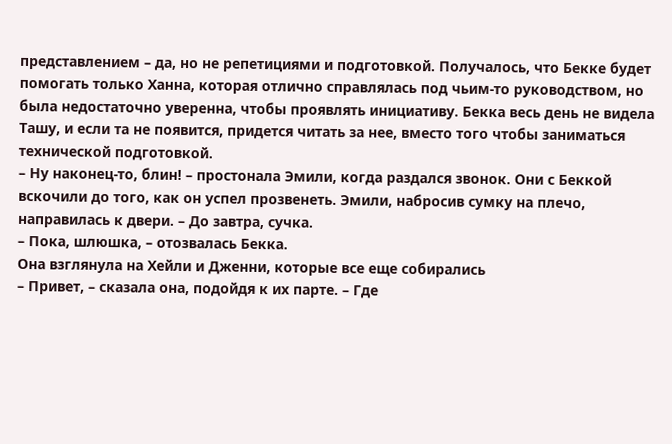представлением – да, но не репетициями и подготовкой. Получалось, что Бекке будет помогать только Ханна, которая отлично справлялась под чьим-то руководством, но была недостаточно уверенна, чтобы проявлять инициативу. Бекка весь день не видела Ташу, и если та не появится, придется читать за нее, вместо того чтобы заниматься технической подготовкой.
– Ну наконец-то, блин! – простонала Эмили, когда раздался звонок. Они с Беккой вскочили до того, как он успел прозвенеть. Эмили, набросив сумку на плечо, направилась к двери. – До завтра, сучка.
– Пока, шлюшка, – отозвалась Бекка.
Она взглянула на Хейли и Дженни, которые все еще собирались
– Привет, – сказала она, подойдя к их парте. – Где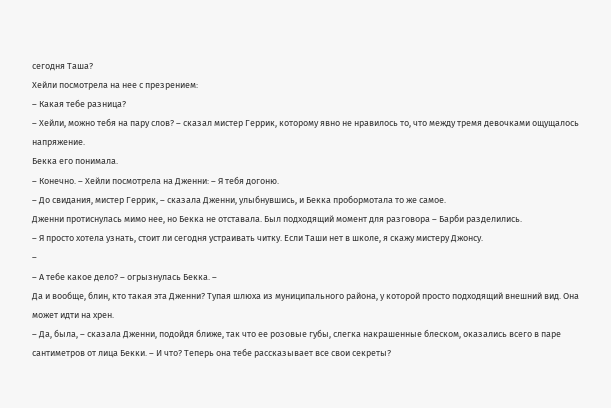сегодня Таша?
Хейли посмотрела на нее с презрением:
– Какая тебе разница?
– Хейли, можно тебя на пару слов? – сказал мистер Геррик, которому явно не нравилось то, что между тремя девочками ощущалось напряжение.
Бекка его понимала.
– Конечно. – Хейли посмотрела на Дженни: – Я тебя догоню.
– До свидания, мистер Геррик, – сказала Дженни, улыбнувшись, и Бекка пробормотала то же самое.
Дженни протиснулась мимо нее, но Бекка не отставала. Был подходящий момент для разговора – Барби разделились.
– Я просто хотела узнать, стоит ли сегодня устраивать читку. Если Таши нет в школе, я скажу мистеру Джонсу.
–
– А тебе какое дело? – огрызнулась Бекка. –
Да и вообще, блин, кто такая эта Дженни? Тупая шлюха из муниципального района, у которой просто подходящий внешний вид. Она может идти на хрен.
– Да, была, – сказала Дженни, подойдя ближе, так что ее розовые губы, слегка накрашенные блеском, оказались всего в паре сантиметров от лица Бекки. – И что? Теперь она тебе рассказывает все свои секреты?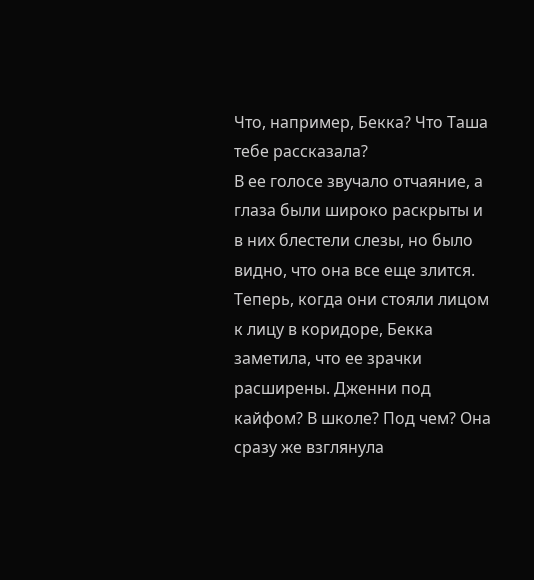Что, например, Бекка? Что Таша тебе рассказала?
В ее голосе звучало отчаяние, а глаза были широко раскрыты и в них блестели слезы, но было видно, что она все еще злится. Теперь, когда они стояли лицом к лицу в коридоре, Бекка заметила, что ее зрачки расширены. Дженни под кайфом? В школе? Под чем? Она сразу же взглянула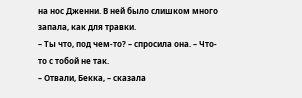на нос Дженни. В ней было слишком много запала, как для травки.
– Ты что, под чем-то? – спросила она. – Что-то с тобой не так.
– Отвали, Бекка, – сказала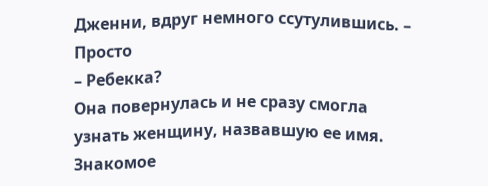Дженни, вдруг немного ссутулившись. – Просто
– Ребекка?
Она повернулась и не сразу смогла узнать женщину, назвавшую ее имя. Знакомое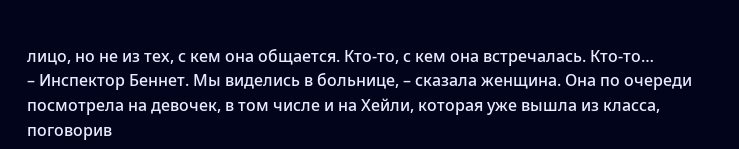лицо, но не из тех, с кем она общается. Кто-то, с кем она встречалась. Кто-то…
– Инспектор Беннет. Мы виделись в больнице, – сказала женщина. Она по очереди посмотрела на девочек, в том числе и на Хейли, которая уже вышла из класса, поговорив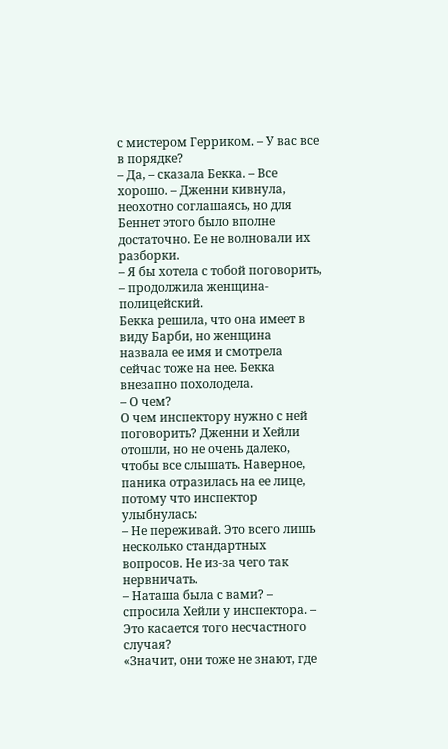с мистером Герриком. – У вас все в порядке?
– Да, – сказала Бекка. – Все хорошо. – Дженни кивнула, неохотно соглашаясь, но для Беннет этого было вполне достаточно. Ее не волновали их разборки.
– Я бы хотела с тобой поговорить, – продолжила женщина-полицейский.
Бекка решила, что она имеет в виду Барби, но женщина назвала ее имя и смотрела сейчас тоже на нее. Бекка внезапно похолодела.
– О чем?
О чем инспектору нужно с ней поговорить? Дженни и Хейли отошли, но не очень далеко, чтобы все слышать. Наверное, паника отразилась на ее лице, потому что инспектор улыбнулась:
– Не переживай. Это всего лишь несколько стандартных вопросов. Не из-за чего так нервничать.
– Наташа была с вами? – спросила Хейли у инспектора. – Это касается того несчастного случая?
«Значит, они тоже не знают, где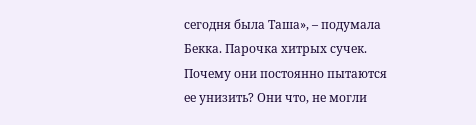сегодня была Таша», – подумала Бекка. Парочка хитрых сучек. Почему они постоянно пытаются ее унизить? Они что, не могли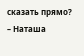сказать прямо?
– Наташа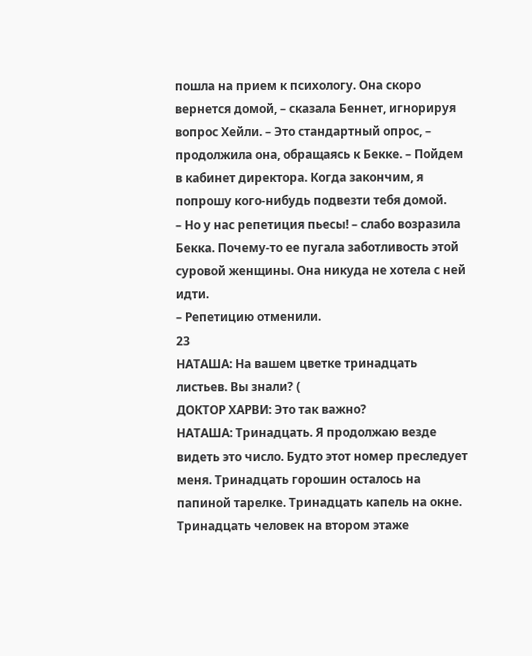пошла на прием к психологу. Она скоро вернется домой, – сказала Беннет, игнорируя вопрос Хейли. – Это стандартный опрос, – продолжила она, обращаясь к Бекке. – Пойдем в кабинет директора. Когда закончим, я попрошу кого-нибудь подвезти тебя домой.
– Но у нас репетиция пьесы! – слабо возразила Бекка. Почему-то ее пугала заботливость этой суровой женщины. Она никуда не хотела с ней идти.
– Репетицию отменили.
23
НАТАША: На вашем цветке тринадцать листьев. Вы знали? (
ДОКТОР ХАРВИ: Это так важно?
НАТАША: Тринадцать. Я продолжаю везде видеть это число. Будто этот номер преследует меня. Тринадцать горошин осталось на папиной тарелке. Тринадцать капель на окне. Тринадцать человек на втором этаже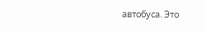автобуса. Это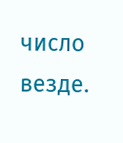число везде.